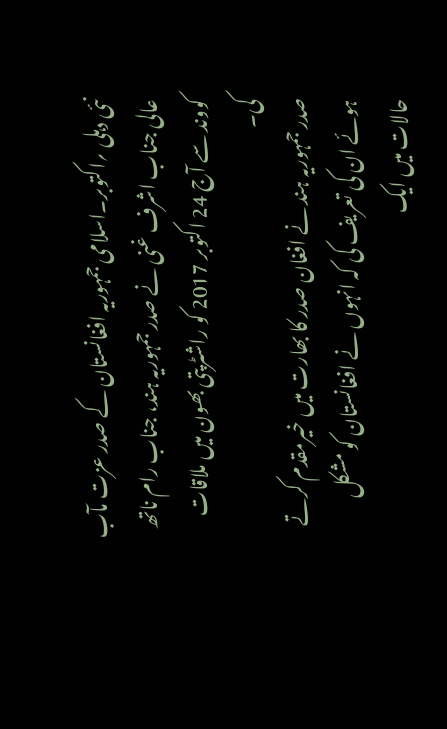نئی دہلی ؍اکتوبر۔اسلامی جمہوریہ افغانستان کے صدر عزت مآب عالی جناب اشرف غنی نے صدر جمہوریہ ہند، جناب رام ناتھ کووند سے آج 24 اکتوبر 2017 کو راشٹرپتی بھون میں ملاقات کی۔
صدر جمہوریہ ہند نے افغان صدر کا بھارت میں خیرمقدم کرتے ہوئے ان کی تعریف کی کہ انہوں نے افغانستان کو مشکل حالات میں ایک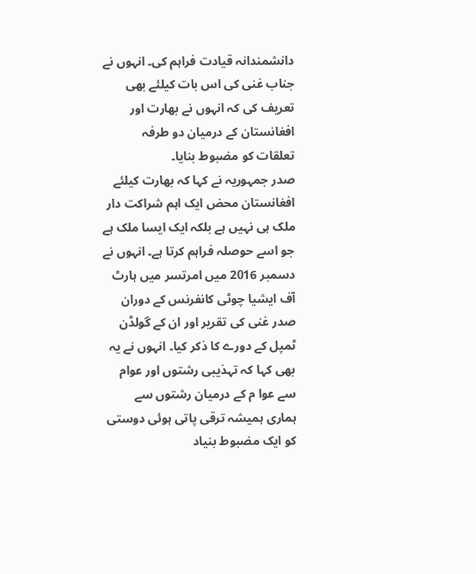دانشمندانہ قیادت فراہم کی۔ انہوں نے جناب غنی کی اس بات کیلئے بھی تعریف کی کہ انہوں نے بھارت اور افغانستان کے درمیان دو طرفہ تعلقات کو مضبوط بنایا۔
صدر جمہوریہ نے کہا کہ بھارت کیلئے افغانستان محض ایک اہم شراکت دار ملک ہی نہیں ہے بلکہ ایک ایسا ملک ہے جو اسے حوصلہ فراہم کرتا ہے۔ انہوں نے دسمبر 2016 میں امرتسر میں ہارٹ آف ایشیا چوٹی کانفرنس کے دوران صدر غنی کی تقریر اور ان کے گولڈن ٹمپل کے دورے کا ذکر کیا۔ انہوں نے یہ بھی کہا کہ تہذیبی رشتوں اور عوام سے عوا م کے درمیان رشتوں سے ہماری ہمیشہ ترقی پاتی ہوئی دوستی کو ایک مضبوط بنیاد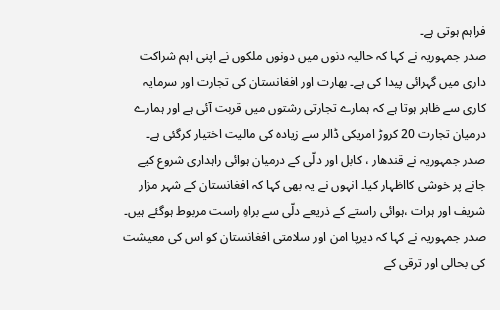فراہم ہوتی ہے۔
صدر جمہوریہ نے کہا کہ حالیہ دنوں میں دونوں ملکوں نے اپنی اہم شراکت داری میں گہرائی پیدا کی ہے۔ بھارت اور افغانستان کی تجارت اور سرمایہ کاری سے ظاہر ہوتا ہے کہ ہمارے تجارتی رشتوں میں قربت آئی ہے اور ہمارے درمیان تجارت 20 کروڑ امریکی ڈالر سے زیادہ کی مالیت اختیار کرگئی ہے۔
صدر جمہوریہ نے قندھار ، کابل اور دلّی کے درمیان ہوائی راہداری شروع کیے جانے پر خوشی کااظہار کیا۔ انہوں نے یہ بھی کہا کہ افغانستان کے شہر مزار شریف اور ہرات ،ہوائی راستے کے ذریعے دلّی سے براہِ راست مربوط ہوگئے ہیں۔
صدر جمہوریہ نے کہا کہ دیرپا امن اور سلامتی افغانستان کو اس کی معیشت کی بحالی اور ترقی کے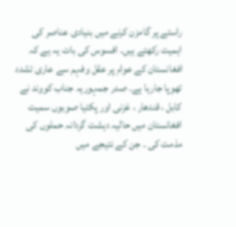راستے پر گامزن کرنے میں بنیادی عناصر کی اہمیت رکھتے ہیں۔ افسوس کی بات یہ ہے کہ افغانستان کے عوام پر عقل وفہم سے عاری تشدد تھوپا جارہا ہے۔ صدر جمہوریہ جناب کووند نے کابل ، قندھار ، غزنی اور پکتیا صوبوں سمیت افغانستان میں حالیہ دہشت گردانہ حملوں کی مذمت کی ۔ جن کے نتیجے میں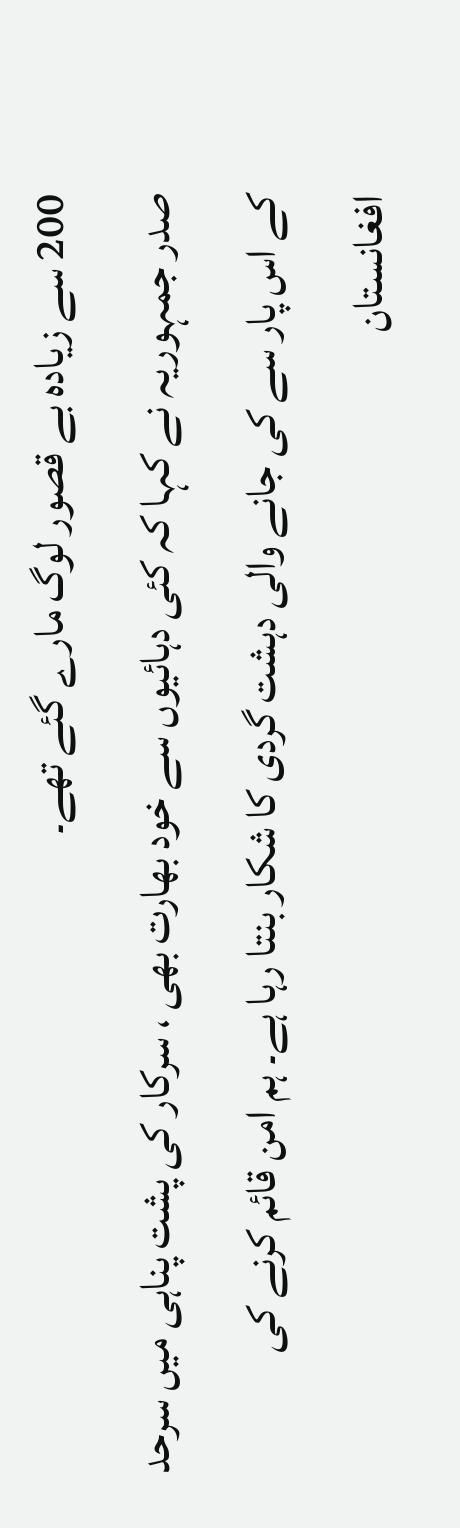200 سے زیادہ بے قصور لوگ مارے گئے تھے۔
صدر جمہوریہ نے کہا کہ کئی دہائیوں سے خود بھارت بھی ، سرکار کی پشت پناہی میں سرحد کے اس پار سے کی جانے والی دہشت گردی کا شکار بنتا رہا ہے۔ ہم امن قائم کرنے کی افغانستان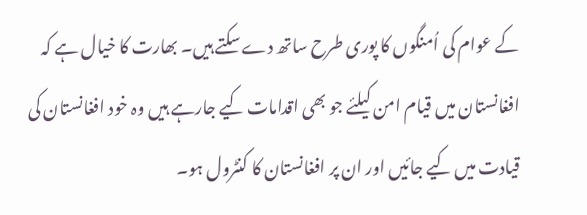کے عوام کی اُمنگوں کا پوری طرح ساتھ دے سکتے ہیں۔ بھارت کا خیال ہے کہ افغانستان میں قیام امن کیلئے جو بھی اقدامات کیے جارہے ہیں وہ خود افغانستان کی قیادت میں کیے جائیں اور ان پر افغانستان کا کنٹرول ہو۔